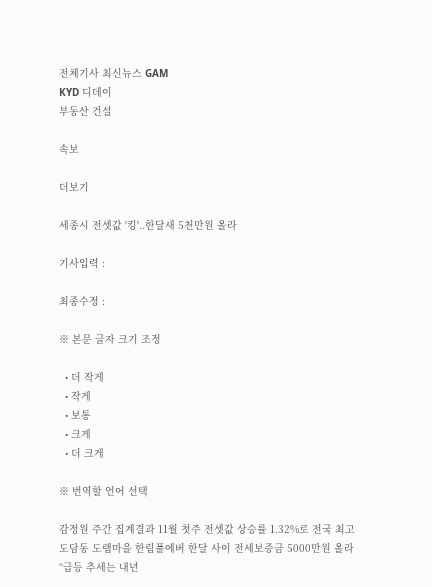전체기사 최신뉴스 GAM
KYD 디데이
부동산 건설

속보

더보기

세종시 전셋값 '킹'..한달새 5천만원 올라

기사입력 :

최종수정 :

※ 본문 글자 크기 조정

  • 더 작게
  • 작게
  • 보통
  • 크게
  • 더 크게

※ 번역할 언어 선택

감정원 주간 집계결과 11월 첫주 전셋값 상승률 1.32%로 전국 최고
도담동 도램마을 한림풀에버 한달 사이 전세보증금 5000만원 올라
“급등 추세는 내년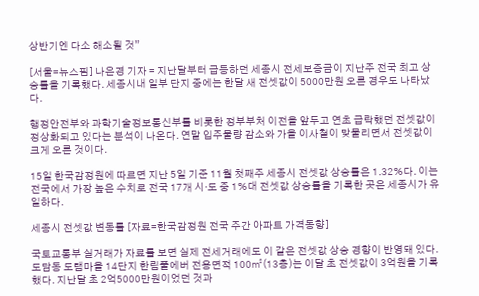상반기엔 다소 해소될 것”

[서울=뉴스핌] 나은경 기자 = 지난달부터 급등하던 세종시 전세보증금이 지난주 전국 최고 상승률을 기록했다. 세종시내 일부 단지 중에는 한달 새 전셋값이 5000만원 오른 경우도 나타났다.

행정안전부와 과학기술정보통신부를 비롯한 정부부처 이전을 앞두고 연초 급락했던 전셋값이 정상화되고 있다는 분석이 나온다. 연말 입주물량 감소와 가을 이사철이 맞물리면서 전셋값이 크게 오른 것이다.

15일 한국감정원에 따르면 지난 5일 기준 11월 첫째주 세종시 전셋값 상승률은 1.32%다. 이는 전국에서 가장 높은 수치로 전국 17개 시·도 중 1%대 전셋값 상승률을 기록한 곳은 세종시가 유일하다.

세종시 전셋값 변동률 [자료=한국감정원 전국 주간 아파트 가격동향]

국토교통부 실거래가 자료를 보면 실제 전세거래에도 이 같은 전셋값 상승 경향이 반영돼 있다. 도담동 도램마을 14단지 한림풀에버 전용면적 100㎡(13층)는 이달 초 전셋값이 3억원을 기록했다. 지난달 초 2억5000만원이었던 것과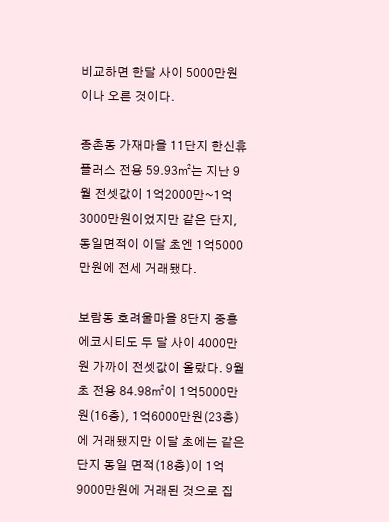비교하면 한달 사이 5000만원이나 오른 것이다.

종촌동 가재마을 11단지 한신휴플러스 전용 59.93㎡는 지난 9월 전셋값이 1억2000만~1억3000만원이었지만 같은 단지, 동일면적이 이달 초엔 1억5000만원에 전세 거래됐다.

보람동 호려울마을 8단지 중흥에코시티도 두 달 사이 4000만원 가까이 전셋값이 올랐다. 9월초 전용 84.98㎡이 1억5000만원(16층), 1억6000만원(23층)에 거래됐지만 이달 초에는 같은 단지 동일 면적(18층)이 1억9000만원에 거래된 것으로 집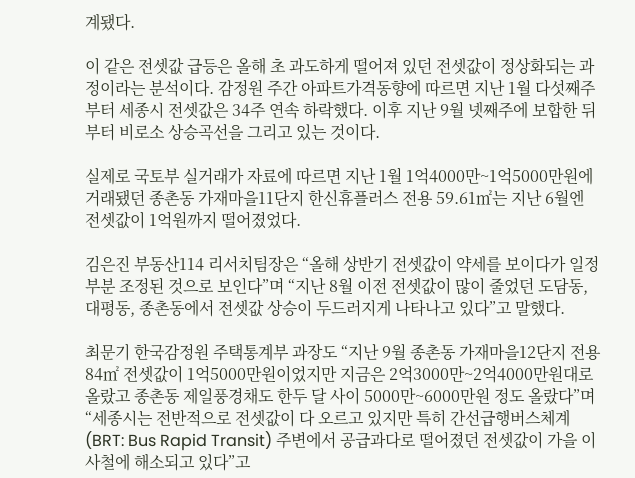계됐다.

이 같은 전셋값 급등은 올해 초 과도하게 떨어져 있던 전셋값이 정상화되는 과정이라는 분석이다. 감정원 주간 아파트가격동향에 따르면 지난 1월 다섯째주부터 세종시 전셋값은 34주 연속 하락했다. 이후 지난 9월 넷째주에 보합한 뒤부터 비로소 상승곡선을 그리고 있는 것이다.

실제로 국토부 실거래가 자료에 따르면 지난 1월 1억4000만~1억5000만원에 거래됐던 종촌동 가재마을11단지 한신휴플러스 전용 59.61㎡는 지난 6월엔 전셋값이 1억원까지 떨어졌었다.

김은진 부동산114 리서치팀장은 “올해 상반기 전셋값이 약세를 보이다가 일정부분 조정된 것으로 보인다”며 “지난 8월 이전 전셋값이 많이 줄었던 도담동, 대평동, 종촌동에서 전셋값 상승이 두드러지게 나타나고 있다”고 말했다.

최문기 한국감정원 주택통계부 과장도 “지난 9월 종촌동 가재마을12단지 전용 84㎡ 전셋값이 1억5000만원이었지만 지금은 2억3000만~2억4000만원대로 올랐고 종촌동 제일풍경채도 한두 달 사이 5000만~6000만원 정도 올랐다”며 “세종시는 전반적으로 전셋값이 다 오르고 있지만 특히 간선급행버스체계(BRT: Bus Rapid Transit) 주변에서 공급과다로 떨어졌던 전셋값이 가을 이사철에 해소되고 있다”고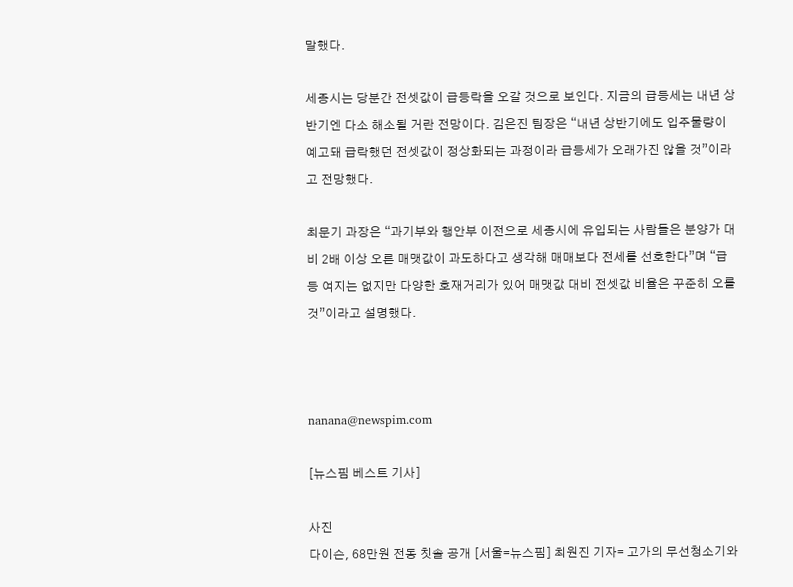말했다.

세종시는 당분간 전셋값이 급등락을 오갈 것으로 보인다. 지금의 급등세는 내년 상반기엔 다소 해소될 거란 전망이다. 김은진 팀장은 “내년 상반기에도 입주물량이 예고돼 급락했던 전셋값이 정상화되는 과정이라 급등세가 오래가진 않을 것”이라고 전망했다.

최문기 과장은 “과기부와 행안부 이전으로 세종시에 유입되는 사람들은 분양가 대비 2배 이상 오른 매맷값이 과도하다고 생각해 매매보다 전세를 선호한다”며 “급등 여지는 없지만 다양한 호재거리가 있어 매맷값 대비 전셋값 비율은 꾸준히 오를 것”이라고 설명했다.



nanana@newspim.com

[뉴스핌 베스트 기사]

사진
다이슨, 68만원 전동 칫솔 공개 [서울=뉴스핌] 최원진 기자= 고가의 무선청소기와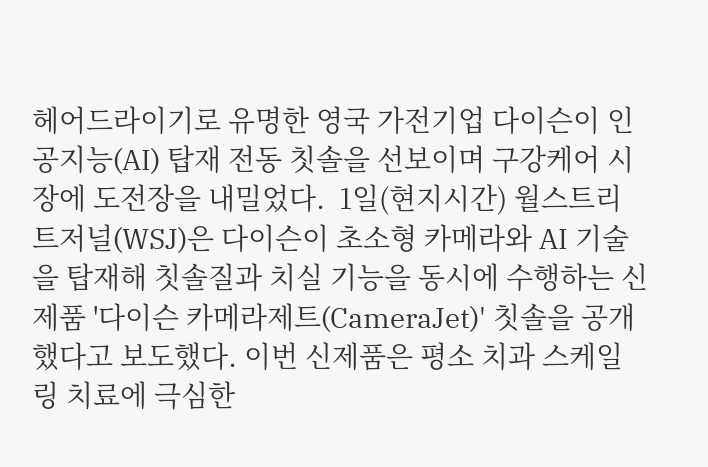헤어드라이기로 유명한 영국 가전기업 다이슨이 인공지능(AI) 탑재 전동 칫솔을 선보이며 구강케어 시장에 도전장을 내밀었다.  1일(현지시간) 월스트리트저널(WSJ)은 다이슨이 초소형 카메라와 AI 기술을 탑재해 칫솔질과 치실 기능을 동시에 수행하는 신제품 '다이슨 카메라제트(CameraJet)' 칫솔을 공개했다고 보도했다. 이번 신제품은 평소 치과 스케일링 치료에 극심한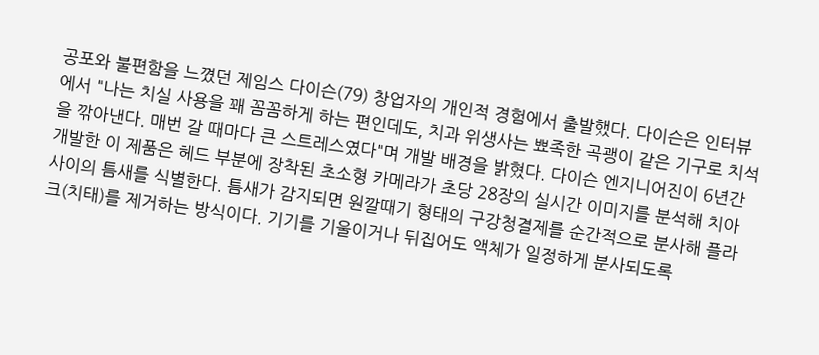공포와 불편함을 느꼈던 제임스 다이슨(79) 창업자의 개인적 경험에서 출발했다. 다이슨은 인터뷰에서 "나는 치실 사용을 꽤 꼼꼼하게 하는 편인데도, 치과 위생사는 뾰족한 곡괭이 같은 기구로 치석을 깎아낸다. 매번 갈 때마다 큰 스트레스였다"며 개발 배경을 밝혔다. 다이슨 엔지니어진이 6년간 개발한 이 제품은 헤드 부분에 장착된 초소형 카메라가 초당 28장의 실시간 이미지를 분석해 치아 사이의 틈새를 식별한다. 틈새가 감지되면 원깔때기 형태의 구강청결제를 순간적으로 분사해 플라크(치태)를 제거하는 방식이다. 기기를 기울이거나 뒤집어도 액체가 일정하게 분사되도록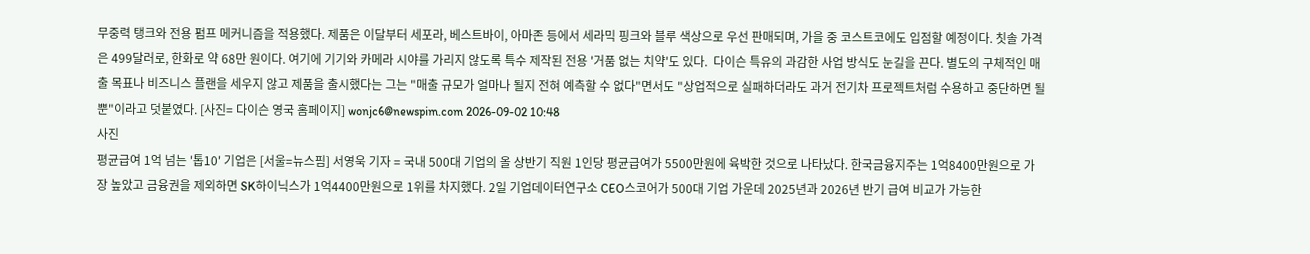무중력 탱크와 전용 펌프 메커니즘을 적용했다. 제품은 이달부터 세포라, 베스트바이, 아마존 등에서 세라믹 핑크와 블루 색상으로 우선 판매되며, 가을 중 코스트코에도 입점할 예정이다. 칫솔 가격은 499달러로, 한화로 약 68만 원이다. 여기에 기기와 카메라 시야를 가리지 않도록 특수 제작된 전용 '거품 없는 치약'도 있다.  다이슨 특유의 과감한 사업 방식도 눈길을 끈다. 별도의 구체적인 매출 목표나 비즈니스 플랜을 세우지 않고 제품을 출시했다는 그는 "매출 규모가 얼마나 될지 전혀 예측할 수 없다"면서도 "상업적으로 실패하더라도 과거 전기차 프로젝트처럼 수용하고 중단하면 될 뿐"이라고 덧붙였다. [사진= 다이슨 영국 홈페이지] wonjc6@newspim.com 2026-09-02 10:48
사진
평균급여 1억 넘는 '톱10' 기업은 [서울=뉴스핌] 서영욱 기자 = 국내 500대 기업의 올 상반기 직원 1인당 평균급여가 5500만원에 육박한 것으로 나타났다. 한국금융지주는 1억8400만원으로 가장 높았고 금융권을 제외하면 SK하이닉스가 1억4400만원으로 1위를 차지했다. 2일 기업데이터연구소 CEO스코어가 500대 기업 가운데 2025년과 2026년 반기 급여 비교가 가능한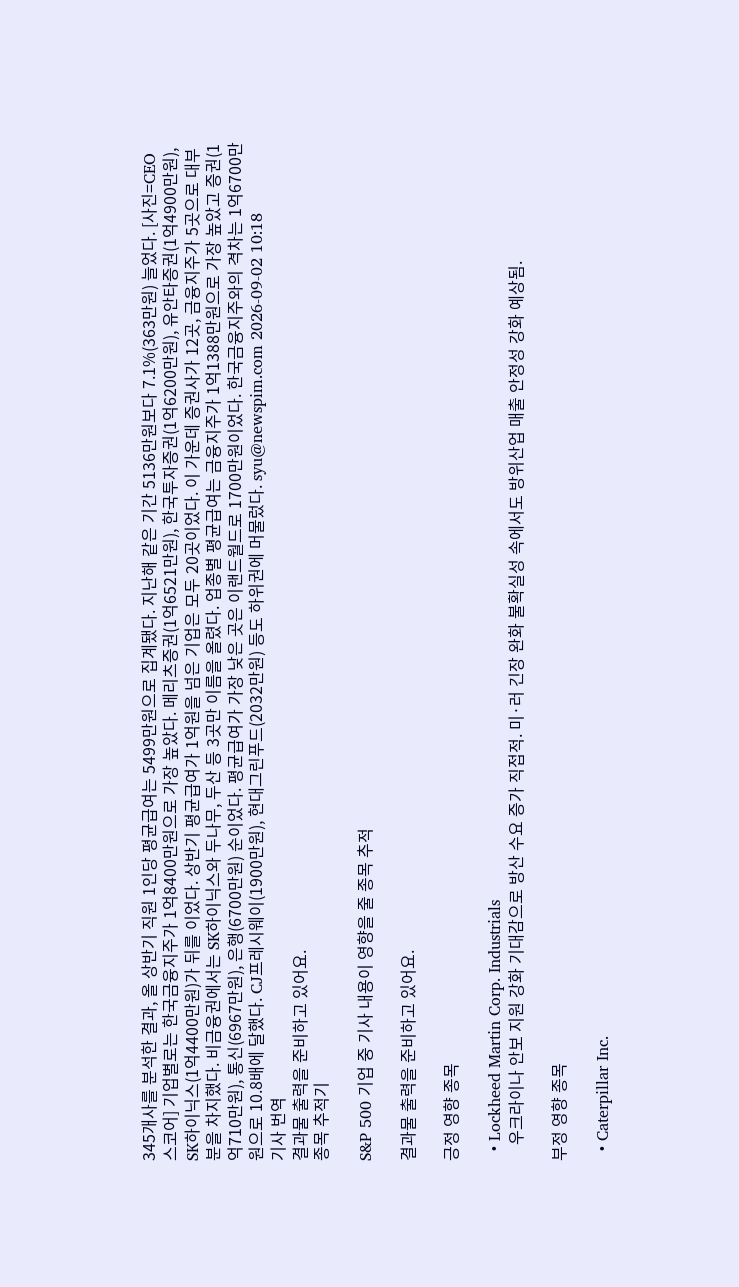345개사를 분석한 결과, 올 상반기 직원 1인당 평균급여는 5499만원으로 집계됐다. 지난해 같은 기간 5136만원보다 7.1%(363만원) 늘었다. [사진=CEO스코어] 기업별로는 한국금융지주가 1억8400만원으로 가장 높았다. 메리츠증권(1억6521만원), 한국투자증권(1억6200만원), 유안타증권(1억4900만원), SK하이닉스(1억4400만원)가 뒤를 이었다. 상반기 평균급여가 1억원을 넘은 기업은 모두 20곳이었다. 이 가운데 증권사가 12곳, 금융지주가 5곳으로 대부분을 차지했다. 비금융권에서는 SK하이닉스와 두나무, 두산 등 3곳만 이름을 올렸다. 업종별 평균급여는 금융지주가 1억1388만원으로 가장 높았고 증권(1억710만원), 통신(6967만원), 은행(6700만원) 순이었다. 평균급여가 가장 낮은 곳은 이랜드월드로 1700만원이었다. 한국금융지주와의 격차는 1억6700만원으로 10.8배에 달했다. CJ프레시웨이(1900만원), 현대그린푸드(2032만원) 등도 하위권에 머물렀다. syu@newspim.com 2026-09-02 10:18
기사 번역
결과물 출력을 준비하고 있어요.
종목 추적기

S&P 500 기업 중 기사 내용이 영향을 줄 종목 추적

결과물 출력을 준비하고 있어요.

긍정 영향 종목

  • Lockheed Martin Corp. Industrials
    우크라이나 안보 지원 강화 기대감으로 방산 수요 증가 직접적. 미·러 긴장 완화 불확실성 속에서도 방위산업 매출 안정성 강화 예상됨.

부정 영향 종목

  • Caterpillar Inc.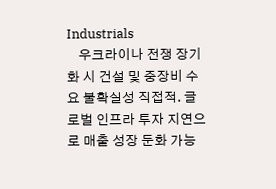Industrials
    우크라이나 전쟁 장기화 시 건설 및 중장비 수요 불확실성 직접적. 글로벌 인프라 투자 지연으로 매출 성장 둔화 가능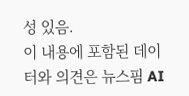성 있음.
이 내용에 포함된 데이터와 의견은 뉴스핌 AI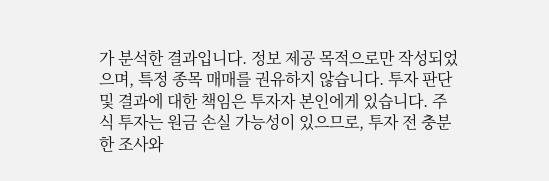가 분석한 결과입니다. 정보 제공 목적으로만 작성되었으며, 특정 종목 매매를 권유하지 않습니다. 투자 판단 및 결과에 대한 책임은 투자자 본인에게 있습니다. 주식 투자는 원금 손실 가능성이 있으므로, 투자 전 충분한 조사와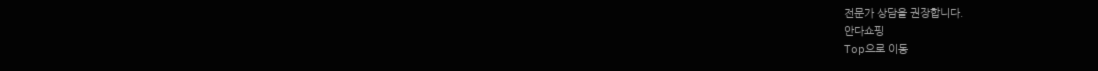전문가 상담을 권장합니다.
안다쇼핑
Top으로 이동